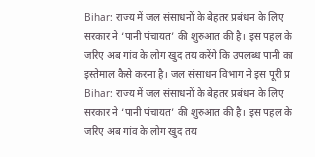Bihar: राज्य में जल संसाधनों के बेहतर प्रबंधन के लिए सरकार ने ‘पानी पंचायत’ की शुरुआत की है। इस पहल के जरिए अब गांव के लोग खुद तय करेंगे कि उपलब्ध पानी का इस्तेमाल कैसे करना है। जल संसाधन विभाग ने इस पूरी प्र
Bihar: राज्य में जल संसाधनों के बेहतर प्रबंधन के लिए सरकार ने ‘पानी पंचायत’ की शुरुआत की है। इस पहल के जरिए अब गांव के लोग खुद तय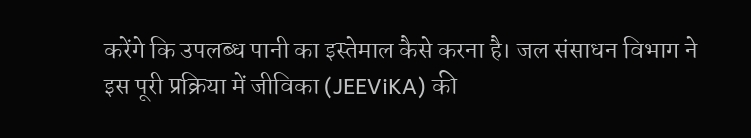करेंगे कि उपलब्ध पानी का इस्तेमाल कैसे करना है। जल संसाधन विभाग ने इस पूरी प्रक्रिया में जीविका (JEEViKA) की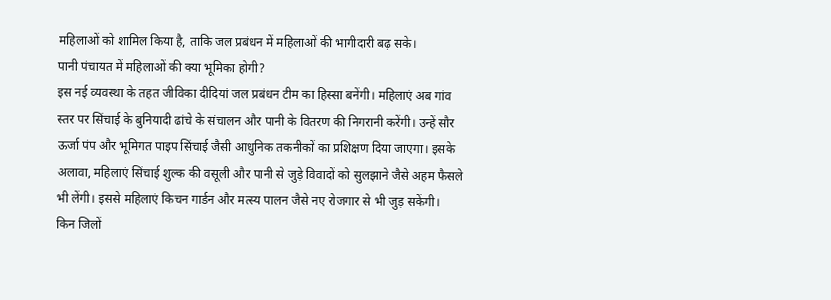महिलाओं को शामिल किया है, ताकि जल प्रबंधन में महिलाओं की भागीदारी बढ़ सके।
पानी पंचायत में महिलाओं की क्या भूमिका होगी?
इस नई व्यवस्था के तहत जीविका दीदियां जल प्रबंधन टीम का हिस्सा बनेंगी। महिलाएं अब गांव स्तर पर सिंचाई के बुनियादी ढांचे के संचालन और पानी के वितरण की निगरानी करेंगी। उन्हें सौर ऊर्जा पंप और भूमिगत पाइप सिंचाई जैसी आधुनिक तकनीकों का प्रशिक्षण दिया जाएगा। इसके अलावा, महिलाएं सिंचाई शुल्क की वसूली और पानी से जुड़े विवादों को सुलझाने जैसे अहम फैसले भी लेंगी। इससे महिलाएं किचन गार्डन और मत्स्य पालन जैसे नए रोजगार से भी जुड़ सकेंगी।
किन जिलों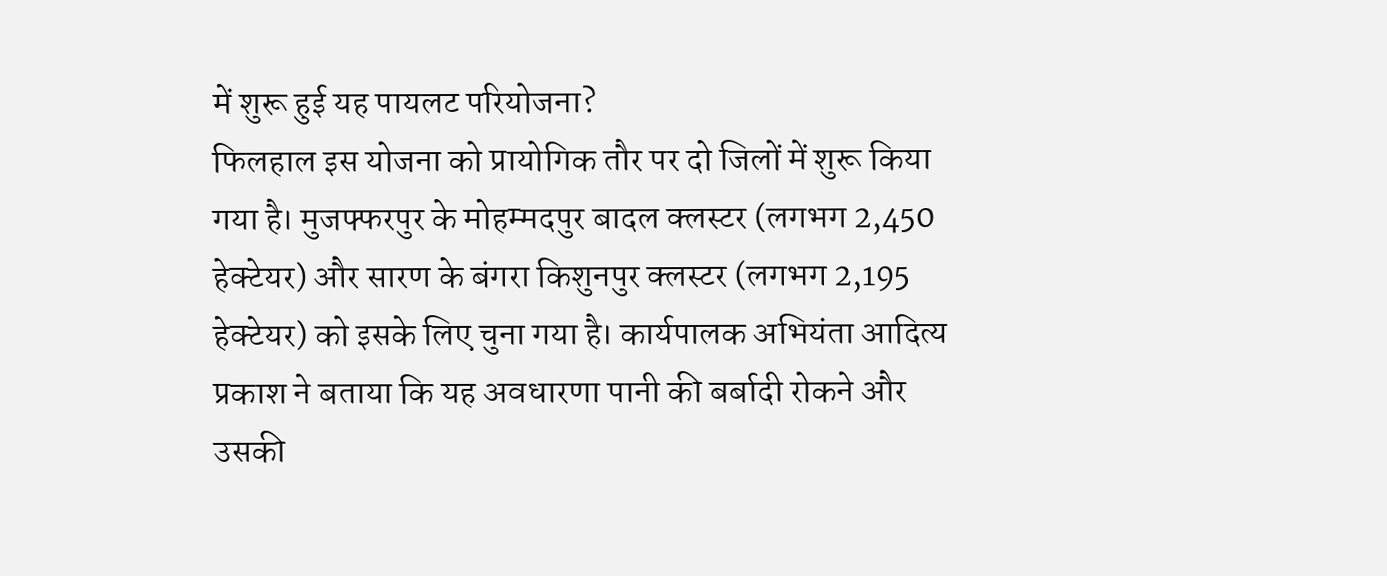में शुरू हुई यह पायलट परियोजना?
फिलहाल इस योजना को प्रायोगिक तौर पर दो जिलों में शुरू किया गया है। मुजफ्फरपुर के मोहम्मदपुर बादल क्लस्टर (लगभग 2,450 हेक्टेयर) और सारण के बंगरा किशुनपुर क्लस्टर (लगभग 2,195 हेक्टेयर) को इसके लिए चुना गया है। कार्यपालक अभियंता आदित्य प्रकाश ने बताया कि यह अवधारणा पानी की बर्बादी रोकने और उसकी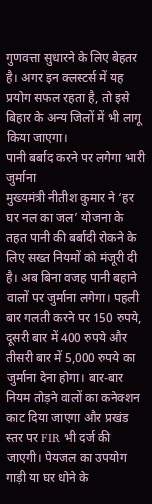गुणवत्ता सुधारने के लिए बेहतर है। अगर इन क्लस्टर्स में यह प्रयोग सफल रहता है, तो इसे बिहार के अन्य जिलों में भी लागू किया जाएगा।
पानी बर्बाद करने पर लगेगा भारी जुर्माना
मुख्यमंत्री नीतीश कुमार ने ‘हर घर नल का जल’ योजना के तहत पानी की बर्बादी रोकने के लिए सख्त नियमों को मंजूरी दी है। अब बिना वजह पानी बहाने वालों पर जुर्माना लगेगा। पहली बार गलती करने पर 150 रुपये, दूसरी बार में 400 रुपये और तीसरी बार में 5,000 रुपये का जुर्माना देना होगा। बार-बार नियम तोड़ने वालों का कनेक्शन काट दिया जाएगा और प्रखंड स्तर पर FIR भी दर्ज की जाएगी। पेयजल का उपयोग गाड़ी या घर धोने के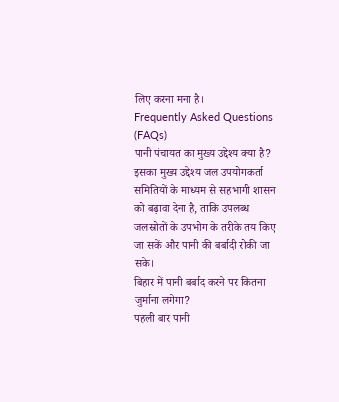लिए करना मना है।
Frequently Asked Questions (FAQs)
पानी पंचायत का मुख्य उद्देश्य क्या है?
इसका मुख्य उद्देश्य जल उपयोगकर्ता समितियों के माध्यम से सहभागी शासन को बढ़ावा देना है, ताकि उपलब्ध जलस्रोतों के उपभोग के तरीके तय किए जा सकें और पानी की बर्बादी रोकी जा सके।
बिहार में पानी बर्बाद करने पर कितना जुर्माना लगेगा?
पहली बार पानी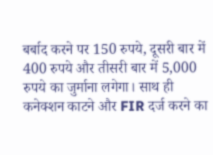बर्बाद करने पर 150 रुपये, दूसरी बार में 400 रुपये और तीसरी बार में 5,000 रुपये का जुर्माना लगेगा। साथ ही कनेक्शन काटने और FIR दर्ज करने का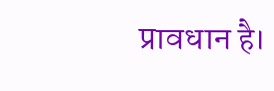प्रावधान है।